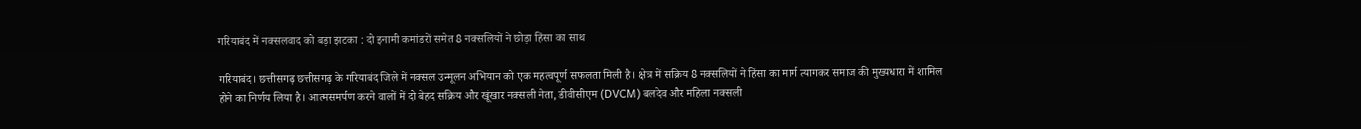गरियाबंद में नक्सलवाद को बड़ा झटका : दो इनामी कमांडरों समेत 8 नक्सलियों ने छोड़ा हिंसा का साथ

गरियाबंद। छत्तीसगढ़ छत्तीसगढ़ के गरियाबंद जिले में नक्सल उन्मूलन अभियान को एक महत्वपूर्ण सफलता मिली है। क्षेत्र में सक्रिय 8 नक्सलियों ने हिंसा का मार्ग त्यागकर समाज की मुख्यधारा में शामिल होने का निर्णय लिया है। आत्मसमर्पण करने वालों में दो बेहद सक्रिय और खूंखार नक्सली नेता, डीवीसीएम (DVCM) बलदेव और महिला नक्सली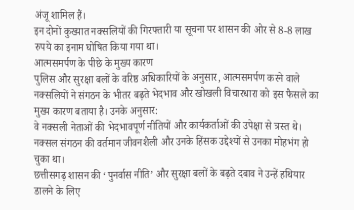अंजू शामिल हैं।
इन दोनों कुख्यात नक्सलियों की गिरफ्तारी या सूचना पर शासन की ओर से 8-8 लाख रुपये का इनाम घोषित किया गया था।
आत्मसमर्पण के पीछे के मुख्य कारण
पुलिस और सुरक्षा बलों के वरिष्ठ अधिकारियों के अनुसार, आत्मसमर्पण करने वाले नक्सलियों ने संगठन के भीतर बढ़ते भेदभाव और खोखली विचारधारा को इस फैसले का मुख्य कारण बताया है। उनके अनुसार:
वे नक्सली नेताओं की भेदभावपूर्ण नीतियों और कार्यकर्ताओं की उपेक्षा से त्रस्त थे।
नक्सल संगठन की वर्तमान जीवनशैली और उनके हिंसक उद्देश्यों से उनका मोहभंग हो चुका था।
छत्तीसगढ़ शासन की ‘पुनर्वास नीति’ और सुरक्षा बलों के बढ़ते दबाव ने उन्हें हथियार डालने के लिए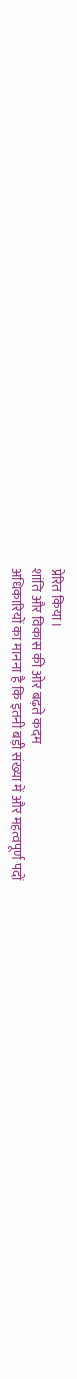प्रेरित किया।
शांति और विकास की ओर बढ़ते कदम
अधिकारियों का मानना है कि इतनी बड़ी संख्या में और महत्वपूर्ण पदों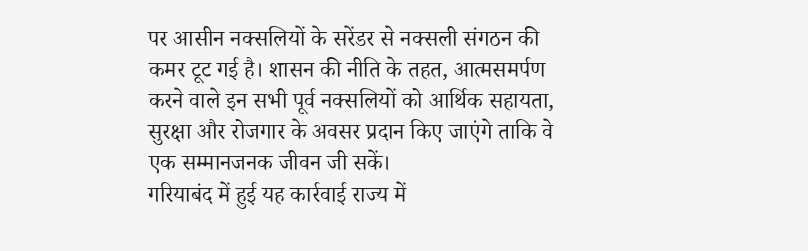पर आसीन नक्सलियों के सरेंडर से नक्सली संगठन की कमर टूट गई है। शासन की नीति के तहत, आत्मसमर्पण करने वाले इन सभी पूर्व नक्सलियों को आर्थिक सहायता, सुरक्षा और रोजगार के अवसर प्रदान किए जाएंगे ताकि वे एक सम्मानजनक जीवन जी सकें।
गरियाबंद में हुई यह कार्रवाई राज्य में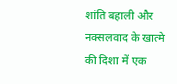शांति बहाली और नक्सलवाद के खात्मे की दिशा में एक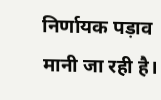निर्णायक पड़ाव मानी जा रही है।